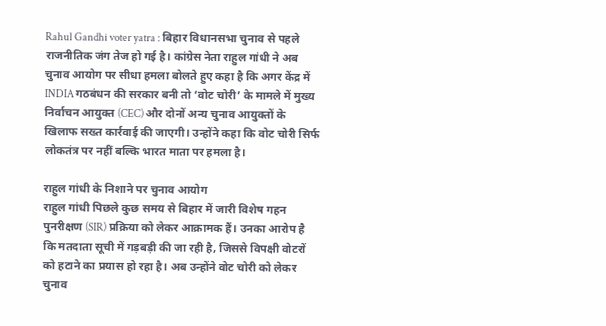Rahul Gandhi voter yatra : बिहार विधानसभा चुनाव से पहले राजनीतिक जंग तेज हो गई है। कांग्रेस नेता राहुल गांधी ने अब चुनाव आयोग पर सीधा हमला बोलते हुए कहा है कि अगर केंद्र में INDIA गठबंधन की सरकार बनी तो ‘वोट चोरी’ के मामले में मुख्य निर्वाचन आयुक्त (CEC) और दोनों अन्य चुनाव आयुक्तों के खिलाफ सख्त कार्रवाई की जाएगी। उन्होंने कहा कि वोट चोरी सिर्फ लोकतंत्र पर नहीं बल्कि भारत माता पर हमला है।

राहुल गांधी के निशाने पर चुनाव आयोग
राहुल गांधी पिछले कुछ समय से बिहार में जारी विशेष गहन पुनरीक्षण (SIR) प्रक्रिया को लेकर आक्रामक हैं। उनका आरोप है कि मतदाता सूची में गड़बड़ी की जा रही है, जिससे विपक्षी वोटरों को हटाने का प्रयास हो रहा है। अब उन्होंने वोट चोरी को लेकर चुनाव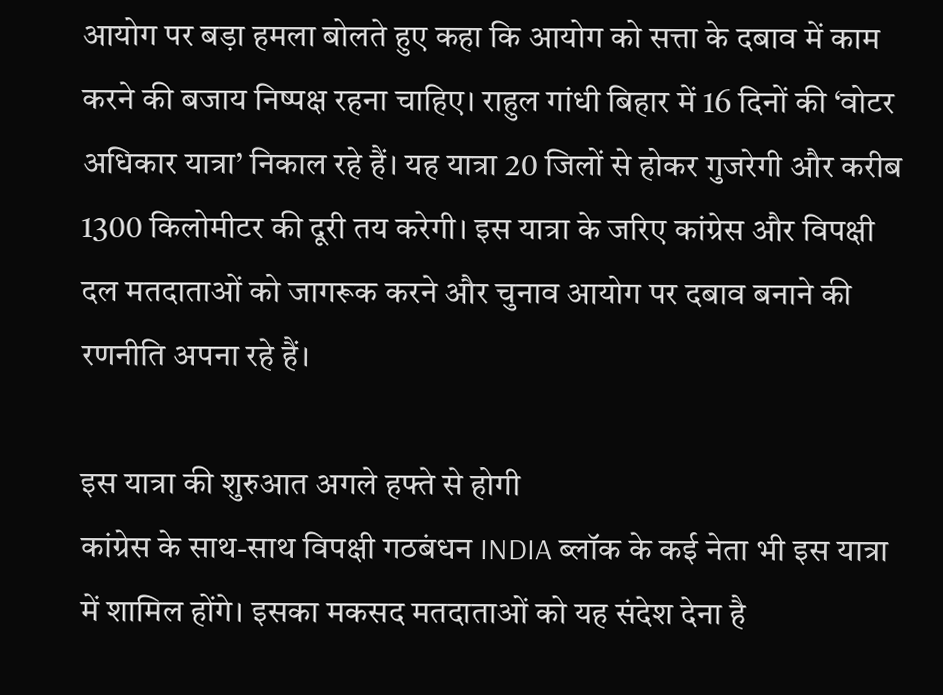आयोग पर बड़ा हमला बोलते हुए कहा कि आयोग को सत्ता के दबाव में काम करने की बजाय निष्पक्ष रहना चाहिए। राहुल गांधी बिहार में 16 दिनों की ‘वोटर अधिकार यात्रा’ निकाल रहे हैं। यह यात्रा 20 जिलों से होकर गुजरेगी और करीब 1300 किलोमीटर की दूरी तय करेगी। इस यात्रा के जरिए कांग्रेस और विपक्षी दल मतदाताओं को जागरूक करने और चुनाव आयोग पर दबाव बनाने की रणनीति अपना रहे हैं।

इस यात्रा की शुरुआत अगले हफ्ते से होगी
कांग्रेस के साथ-साथ विपक्षी गठबंधन INDIA ब्लॉक के कई नेता भी इस यात्रा में शामिल होंगे। इसका मकसद मतदाताओं को यह संदेश देना है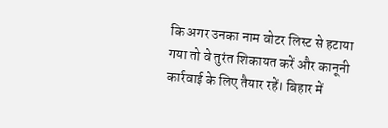कि अगर उनका नाम वोटर लिस्ट से हटाया गया तो वे तुरंत शिकायत करें और कानूनी कार्रवाई के लिए तैयार रहें। बिहार में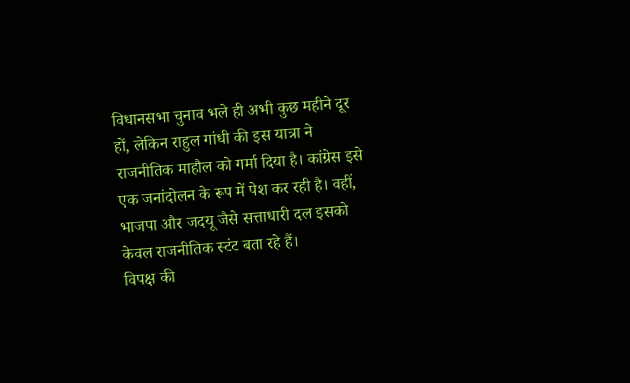विधानसभा चुनाव भले ही अभी कुछ महीने दूर हों, लेकिन राहुल गांधी की इस यात्रा ने राजनीतिक माहौल को गर्मा दिया है। कांग्रेस इसे एक जनांदोलन के रूप में पेश कर रही है। वहीं, भाजपा और जदयू जैसे सत्ताधारी दल इसको केवल राजनीतिक स्टंट बता रहे हैं।
विपक्ष की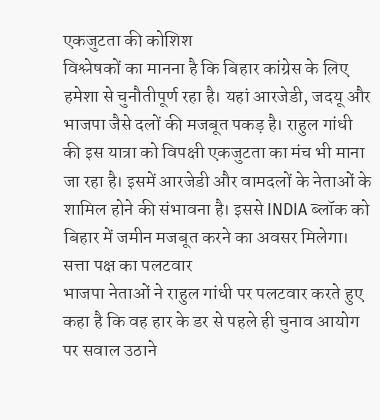एकजुटता की कोशिश
विश्लेषकों का मानना है कि बिहार कांग्रेस के लिए हमेशा से चुनौतीपूर्ण रहा है। यहां आरजेडी, जदयू और भाजपा जैसे दलों की मजबूत पकड़ है। राहुल गांधी की इस यात्रा को विपक्षी एकजुटता का मंच भी माना जा रहा है। इसमें आरजेडी और वामदलों के नेताओं के शामिल होने की संभावना है। इससे INDIA ब्लॉक को बिहार में जमीन मजबूत करने का अवसर मिलेगा।
सत्ता पक्ष का पलटवार
भाजपा नेताओं ने राहुल गांधी पर पलटवार करते हुए कहा है कि वह हार के डर से पहले ही चुनाव आयोग पर सवाल उठाने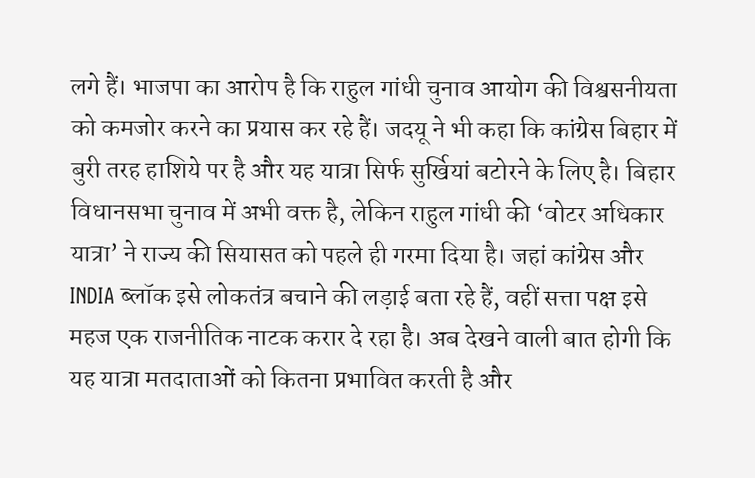लगे हैं। भाजपा का आरोप है कि राहुल गांधी चुनाव आयोग की विश्वसनीयता को कमजोर करने का प्रयास कर रहे हैं। जदयू ने भी कहा कि कांग्रेस बिहार में बुरी तरह हाशिये पर है और यह यात्रा सिर्फ सुर्खियां बटोरने के लिए है। बिहार विधानसभा चुनाव में अभी वक्त है, लेकिन राहुल गांधी की ‘वोटर अधिकार यात्रा’ ने राज्य की सियासत को पहले ही गरमा दिया है। जहां कांग्रेस और INDIA ब्लॉक इसे लोकतंत्र बचाने की लड़ाई बता रहे हैं, वहीं सत्ता पक्ष इसे महज एक राजनीतिक नाटक करार दे रहा है। अब देखने वाली बात होगी कि यह यात्रा मतदाताओं को कितना प्रभावित करती है और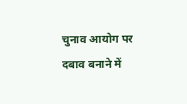चुनाव आयोग पर दबाव बनाने में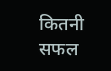कितनी सफल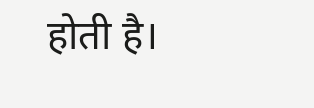होती है।